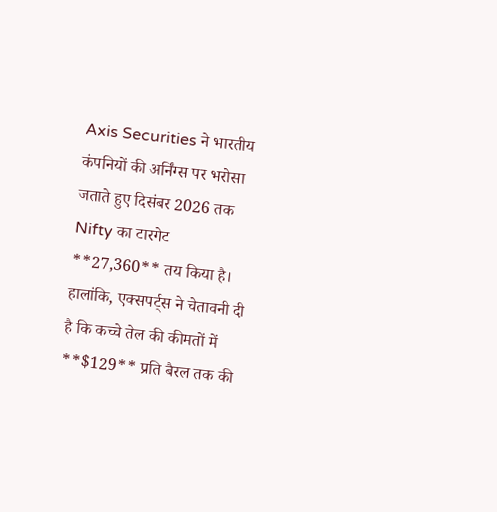Axis Securities ने भारतीय कंपनियों की अर्निंग्स पर भरोसा जताते हुए दिसंबर 2026 तक Nifty का टारगेट **27,360** तय किया है। हालांकि, एक्सपर्ट्स ने चेतावनी दी है कि कच्चे तेल की कीमतों में **$129** प्रति बैरल तक की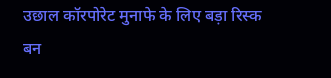उछाल कॉरपोरेट मुनाफे के लिए बड़ा रिस्क बन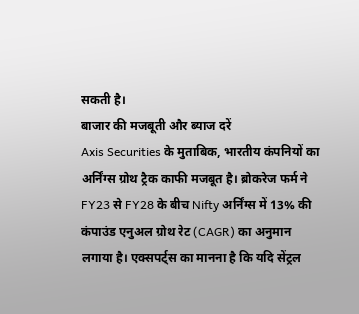सकती है।
बाजार की मजबूती और ब्याज दरें
Axis Securities के मुताबिक, भारतीय कंपनियों का अर्निंग्स ग्रोथ ट्रैक काफी मजबूत है। ब्रोकरेज फर्म ने FY23 से FY28 के बीच Nifty अर्निंग्स में 13% की कंपाउंड एनुअल ग्रोथ रेट (CAGR) का अनुमान लगाया है। एक्सपर्ट्स का मानना है कि यदि सेंट्रल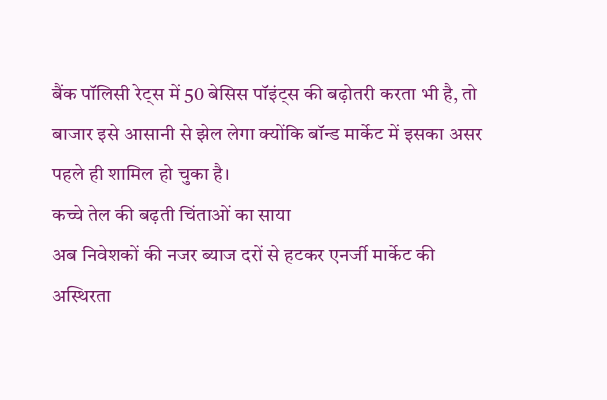बैंक पॉलिसी रेट्स में 50 बेसिस पॉइंट्स की बढ़ोतरी करता भी है, तो बाजार इसे आसानी से झेल लेगा क्योंकि बॉन्ड मार्केट में इसका असर पहले ही शामिल हो चुका है।
कच्चे तेल की बढ़ती चिंताओं का साया
अब निवेशकों की नजर ब्याज दरों से हटकर एनर्जी मार्केट की अस्थिरता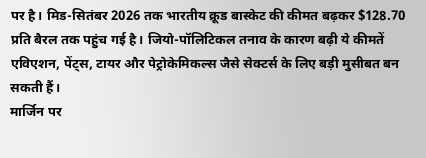पर है। मिड-सितंबर 2026 तक भारतीय क्रूड बास्केट की कीमत बढ़कर $128.70 प्रति बैरल तक पहुंच गई है। जियो-पॉलिटिकल तनाव के कारण बढ़ी ये कीमतें एविएशन, पेंट्स, टायर और पेट्रोकेमिकल्स जैसे सेक्टर्स के लिए बड़ी मुसीबत बन सकती हैं।
मार्जिन पर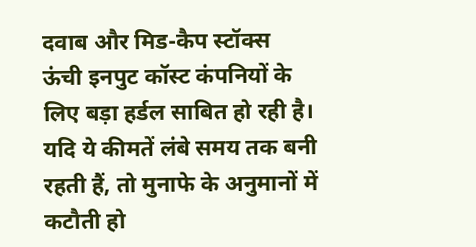दवाब और मिड-कैप स्टॉक्स
ऊंची इनपुट कॉस्ट कंपनियों के लिए बड़ा हर्डल साबित हो रही है। यदि ये कीमतें लंबे समय तक बनी रहती हैं, तो मुनाफे के अनुमानों में कटौती हो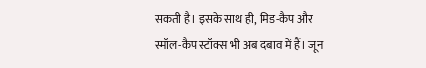सकती है। इसके साथ ही, मिड-कैप और स्मॉल-कैप स्टॉक्स भी अब दबाव में हैं। जून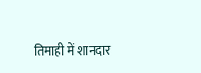तिमाही में शानदार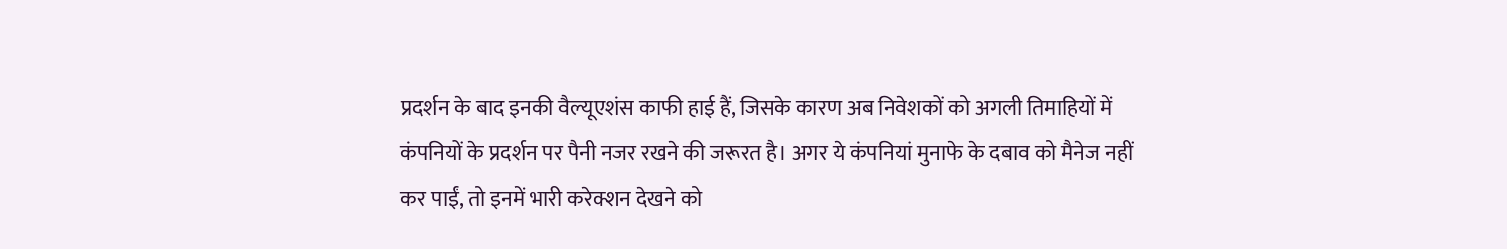प्रदर्शन के बाद इनकी वैल्यूएशंस काफी हाई हैं, जिसके कारण अब निवेशकों को अगली तिमाहियों में कंपनियों के प्रदर्शन पर पैनी नजर रखने की जरूरत है। अगर ये कंपनियां मुनाफे के दबाव को मैनेज नहीं कर पाईं, तो इनमें भारी करेक्शन देखने को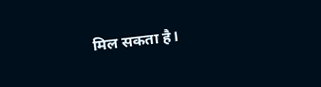मिल सकता है।